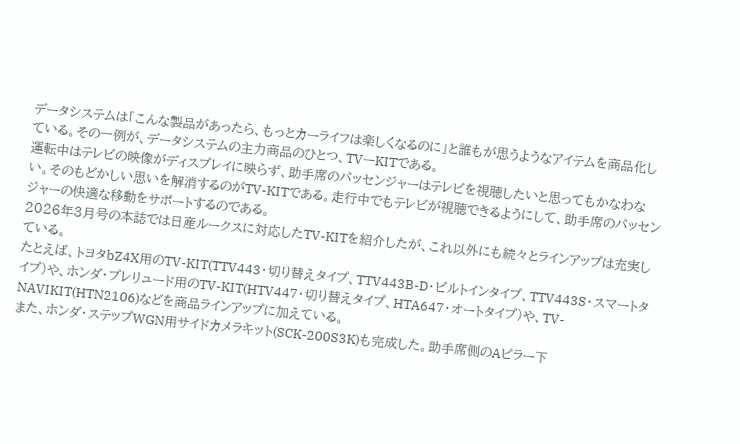データシステムは「こんな製品があったら、もっとカーライフは楽しくなるのに」と誰もが思うようなアイテムを商品化している。その一例が、データシステムの主力商品のひとつ、TVーKITである。
運転中はテレビの映像がディスプレイに映らず、助手席のパッセンジャーはテレビを視聴したいと思ってもかなわない。そのもどかしい思いを解消するのがTV-KITである。走行中でもテレビが視聴できるようにして、助手席のパッセンジャーの快適な移動をサポートするのである。
2026年3月号の本誌では日産ルークスに対応したTV-KITを紹介したが、これ以外にも続々とラインアップは充実している。
たとえば、トヨタbZ4X用のTV-KIT(TTV443・切り替えタイプ、TTV443B-D・ビルトインタイプ、TTV443S・スマートタイプ)や、ホンダ・プレリュード用のTV-KIT(HTV447・切り替えタイプ、HTA647・オートタイプ)や、TV-NAVIKIT(HTN2106)などを商品ラインアップに加えている。
また、ホンダ・ステップWGN用サイドカメラキット(SCK-200S3K)も完成した。助手席側のAピラー下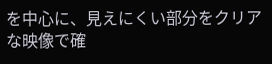を中心に、見えにくい部分をクリアな映像で確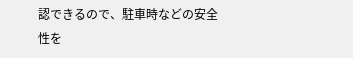認できるので、駐車時などの安全性を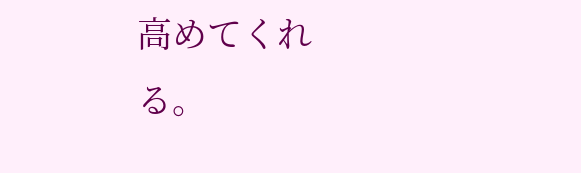高めてくれる。